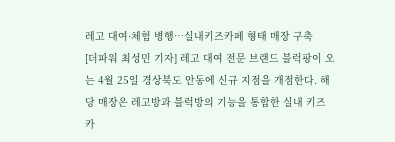레고 대여·체험 병행…실내키즈카페 형태 매장 구축
[더파워 최성민 기자] 레고 대여 전문 브랜드 블럭팡이 오는 4월 25일 경상북도 안동에 신규 지점을 개점한다. 해당 매장은 레고방과 블럭방의 기능을 통합한 실내 키즈카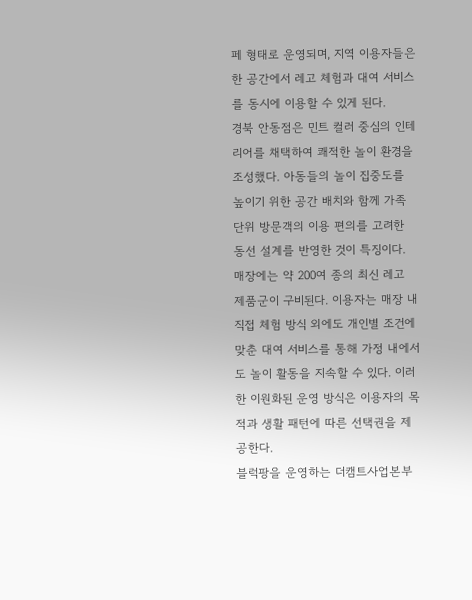페 형태로 운영되며, 지역 이용자들은 한 공간에서 레고 체험과 대여 서비스를 동시에 이용할 수 있게 된다.
경북 안동점은 민트 컬러 중심의 인테리어를 채택하여 쾌적한 놀이 환경을 조성했다. 아동들의 놀이 집중도를 높이기 위한 공간 배치와 함께 가족 단위 방문객의 이용 편의를 고려한 동선 설계를 반영한 것이 특징이다.
매장에는 약 200여 종의 최신 레고 제품군이 구비된다. 이용자는 매장 내 직접 체험 방식 외에도 개인별 조건에 맞춘 대여 서비스를 통해 가정 내에서도 놀이 활동을 지속할 수 있다. 이러한 이원화된 운영 방식은 이용자의 목적과 생활 패턴에 따른 선택권을 제공한다.
블럭팡을 운영하는 더캠트사업본부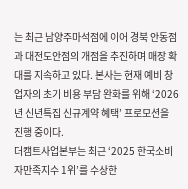는 최근 남양주마석점에 이어 경북 안동점과 대전도안점의 개점을 추진하며 매장 확대를 지속하고 있다. 본사는 현재 예비 창업자의 초기 비용 부담 완화를 위해 ‘2026년 신년특집 신규계약 혜택’ 프로모션을 진행 중이다.
더캠트사업본부는 최근 ‘2025 한국소비자만족지수 1위’를 수상한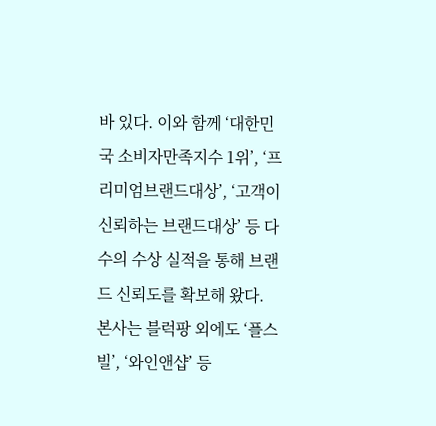바 있다. 이와 함께 ‘대한민국 소비자만족지수 1위’, ‘프리미엄브랜드대상’, ‘고객이 신뢰하는 브랜드대상’ 등 다수의 수상 실적을 통해 브랜드 신뢰도를 확보해 왔다. 본사는 블럭팡 외에도 ‘플스빌’, ‘와인앤샵’ 등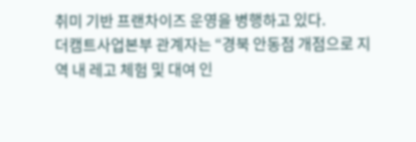취미 기반 프랜차이즈 운영을 병행하고 있다.
더캠트사업본부 관계자는 “경북 안동점 개점으로 지역 내 레고 체험 및 대여 인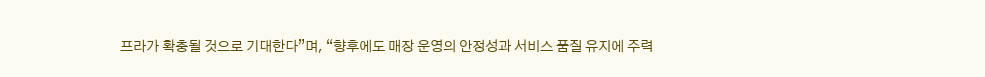프라가 확충될 것으로 기대한다”며, “향후에도 매장 운영의 안정성과 서비스 품질 유지에 주력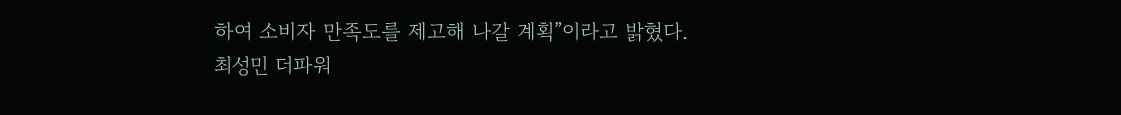하여 소비자 만족도를 제고해 나갈 계획”이라고 밝혔다.
최성민 더파워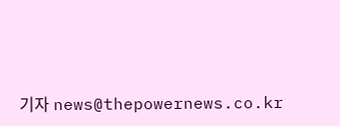기자 news@thepowernews.co.kr